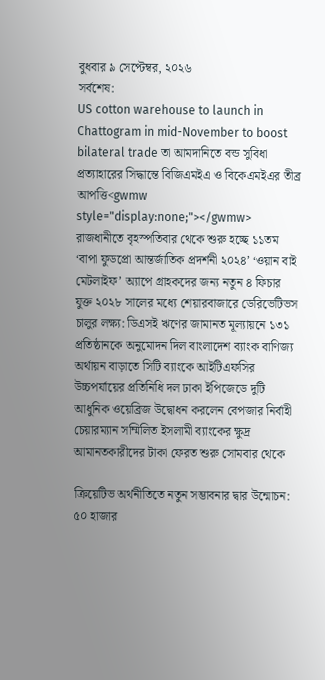বুধবার ৯ সেপ্টেম্বর, ২০২৬
সর্বশেষ:
US cotton warehouse to launch in Chattogram in mid-November to boost bilateral trade তা আমদানিতে বন্ড সুবিধা প্রত্যাহারের সিদ্ধান্তে বিজিএমইএ ও বিকেএমইএর তীব্র আপত্তি<gwmw style="display:none;"></gwmw> রাজধানীতে বৃহস্পতিবার থেকে শুরু হচ্ছে ১১তম ‘বাপা ফুডপ্রো আন্তর্জাতিক প্রদর্শনী ২০২৪’ ‘ওয়ান বাই মেটলাইফ’ অ্যাপে গ্রাহকদের জন্য নতুন ৪ ফিচার যুক্ত ২০২৮ সালের মধ্যে শেয়ারবাজারে ডেরিভেটিভস চালুর লক্ষ্য: ডিএসই ঋণের জামানত মূল্যায়নে ১৩১ প্রতিষ্ঠানকে অনুমোদন দিল বাংলাদেশ ব্যাংক বাণিজ্য অর্থায়ন বাড়াতে সিটি ব্যাংকে আইটিএফসির উচ্চপর্যায়ের প্রতিনিধি দল ঢাকা ইপিজেডে দুটি আধুনিক ওয়েব্রিজ উদ্বোধন করলেন বেপজার নির্বাহী চেয়ারম্যান সম্মিলিত ইসলামী ব্যাংকের ক্ষুদ্র আমানতকারীদের টাকা ফেরত শুরু সোমবার থেকে

ক্রিয়েটিভ অর্থনীতিতে নতুন সম্ভাবনার দ্বার উন্মোচন: ৫০ হাজার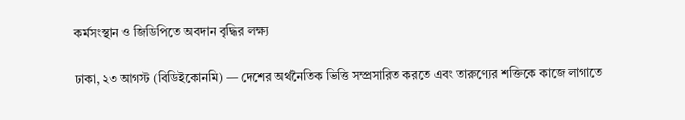কর্মসংস্থান ও জিডিপিতে অবদান বৃদ্ধির লক্ষ্য

ঢাকা, ২৩ আগস্ট (বিডিইকোনমি) — দেশের অর্থনৈতিক ভিত্তি সম্প্রসারিত করতে এবং তারুণ্যের শক্তিকে কাজে লাগাতে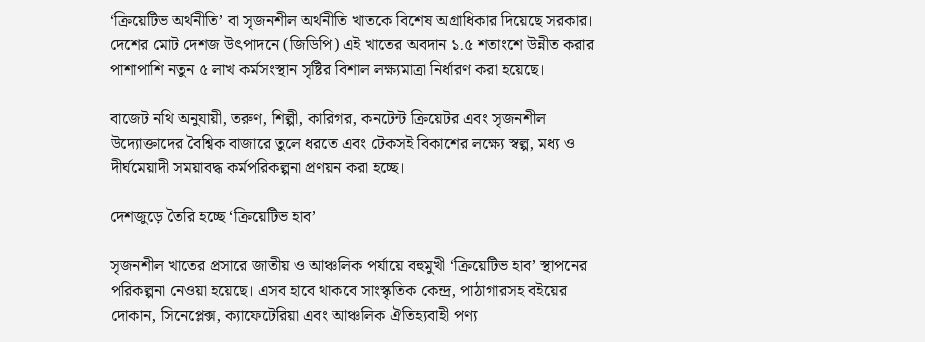‘ক্রিয়েটিভ অর্থনীতি’ বা সৃজনশীল অর্থনীতি খাতকে বিশেষ অগ্রাধিকার দিয়েছে সরকার। দেশের মোট দেশজ উৎপাদনে (জিডিপি) এই খাতের অবদান ১.৫ শতাংশে উন্নীত করার পাশাপাশি নতুন ৫ লাখ কর্মসংস্থান সৃষ্টির বিশাল লক্ষ্যমাত্রা নির্ধারণ করা হয়েছে।

বাজেট নথি অনুযায়ী, তরুণ, শিল্পী, কারিগর, কনটেন্ট ক্রিয়েটর এবং সৃজনশীল উদ্যোক্তাদের বৈশ্বিক বাজারে তুলে ধরতে এবং টেকসই বিকাশের লক্ষ্যে স্বল্প, মধ্য ও দীর্ঘমেয়াদী সময়াবদ্ধ কর্মপরিকল্পনা প্রণয়ন করা হচ্ছে।

দেশজুড়ে তৈরি হচ্ছে ‘ক্রিয়েটিভ হাব’

সৃজনশীল খাতের প্রসারে জাতীয় ও আঞ্চলিক পর্যায়ে বহুমুখী ‘ক্রিয়েটিভ হাব’ স্থাপনের পরিকল্পনা নেওয়া হয়েছে। এসব হাবে থাকবে সাংস্কৃতিক কেন্দ্র, পাঠাগারসহ বইয়ের দোকান, সিনেপ্লেক্স, ক্যাফেটেরিয়া এবং আঞ্চলিক ঐতিহ্যবাহী পণ্য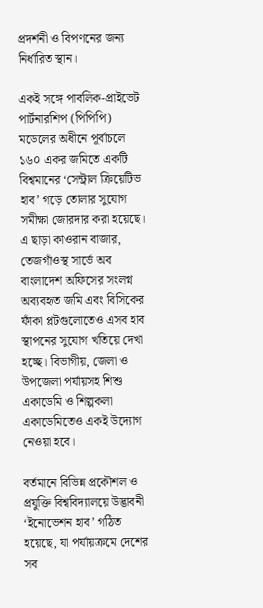প্রদর্শনী ও বিপণনের জন্য নির্ধারিত স্থান।

একই সঙ্গে পাবলিক-প্রাইভেট পার্টনারশিপ (পিপিপি) মডেলের অধীনে পূর্বাচলে ১৬০ একর জমিতে একটি বিশ্বমানের ‘সেন্ট্রাল ক্রিয়েটিভ হাব’ গড়ে তোলার সুযোগ সমীক্ষা জোরদার করা হয়েছে। এ ছাড়া কাওরান বাজার, তেজগাঁওস্থ সার্ভে অব বাংলাদেশ অফিসের সংলগ্ন অব্যবহৃত জমি এবং বিসিকের ফাঁকা প্লটগুলোতেও এসব হাব স্থাপনের সুযোগ খতিয়ে দেখা হচ্ছে। বিভাগীয়, জেলা ও উপজেলা পর্যায়সহ শিশু একাডেমি ও শিল্পকলা একাডেমিতেও একই উদ্যোগ নেওয়া হবে।

বর্তমানে বিভিন্ন প্রকৌশল ও প্রযুক্তি বিশ্ববিদ্যালয়ে উদ্ভাবনী ‘ইনোভেশন হাব’ গঠিত হয়েছে, যা পর্যায়ক্রমে দেশের সব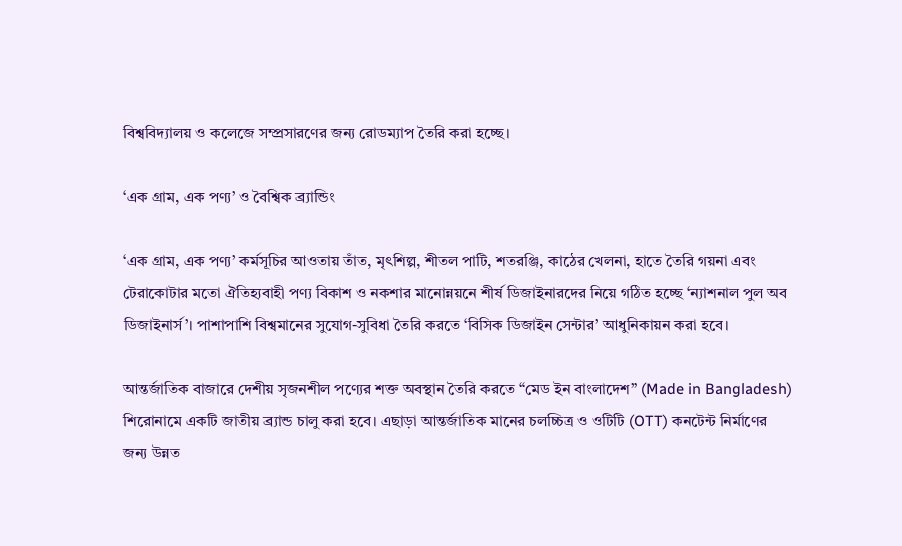বিশ্ববিদ্যালয় ও কলেজে সম্প্রসারণের জন্য রোডম্যাপ তৈরি করা হচ্ছে।

‘এক গ্রাম, এক পণ্য’ ও বৈশ্বিক ব্র্যান্ডিং

‘এক গ্রাম, এক পণ্য’ কর্মসূচির আওতায় তাঁত, মৃৎশিল্প, শীতল পাটি, শতরঞ্জি, কাঠের খেলনা, হাতে তৈরি গয়না এবং টেরাকোটার মতো ঐতিহ্যবাহী পণ্য বিকাশ ও নকশার মানোন্নয়নে শীর্ষ ডিজাইনারদের নিয়ে গঠিত হচ্ছে ‘ন্যাশনাল পুল অব ডিজাইনার্স’। পাশাপাশি বিশ্বমানের সুযোগ-সুবিধা তৈরি করতে ‘বিসিক ডিজাইন সেন্টার’ আধুনিকায়ন করা হবে।

আন্তর্জাতিক বাজারে দেশীয় সৃজনশীল পণ্যের শক্ত অবস্থান তৈরি করতে “মেড ইন বাংলাদেশ” (Made in Bangladesh) শিরোনামে একটি জাতীয় ব্র্যান্ড চালু করা হবে। এছাড়া আন্তর্জাতিক মানের চলচ্চিত্র ও ওটিটি (OTT) কনটেন্ট নির্মাণের জন্য উন্নত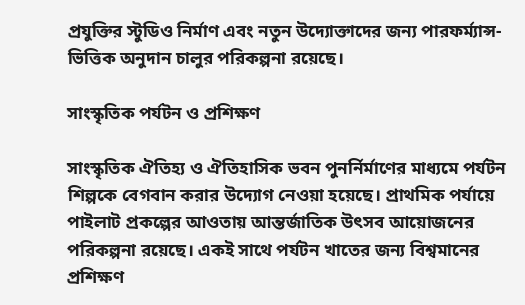প্রযুক্তির স্টুডিও নির্মাণ এবং নতুন উদ্যোক্তাদের জন্য পারফর্ম্যান্স-ভিত্তিক অনুদান চালুর পরিকল্পনা রয়েছে।

সাংস্কৃতিক পর্যটন ও প্রশিক্ষণ

সাংস্কৃতিক ঐতিহ্য ও ঐতিহাসিক ভবন পুনর্নির্মাণের মাধ্যমে পর্যটন শিল্পকে বেগবান করার উদ্যোগ নেওয়া হয়েছে। প্রাথমিক পর্যায়ে পাইলাট প্রকল্পের আওতায় আন্তর্জাতিক উৎসব আয়োজনের পরিকল্পনা রয়েছে। একই সাথে পর্যটন খাতের জন্য বিশ্বমানের প্রশিক্ষণ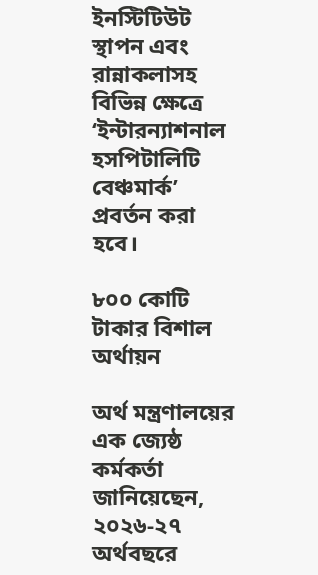ইনস্টিটিউট স্থাপন এবং রান্নাকলাসহ বিভিন্ন ক্ষেত্রে ‘ইন্টারন্যাশনাল হসপিটালিটি বেঞ্চমার্ক’ প্রবর্তন করা হবে।

৮০০ কোটি টাকার বিশাল অর্থায়ন

অর্থ মন্ত্রণালয়ের এক জ্যেষ্ঠ কর্মকর্তা জানিয়েছেন, ২০২৬-২৭ অর্থবছরে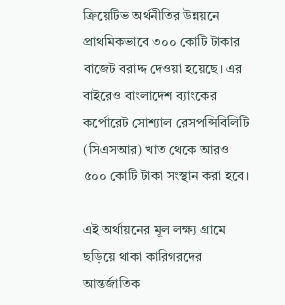ক্রিয়েটিভ অর্থনীতির উন্নয়নে প্রাথমিকভাবে ৩০০ কোটি টাকার বাজেট বরাদ্দ দেওয়া হয়েছে। এর বাইরেও বাংলাদেশ ব্যাংকের কর্পোরেট সোশ্যাল রেসপন্সিবিলিটি (সিএসআর) খাত থেকে আরও ৫০০ কোটি টাকা সংস্থান করা হবে।

এই অর্থায়নের মূল লক্ষ্য গ্রামে ছড়িয়ে থাকা কারিগরদের আন্তর্জাতিক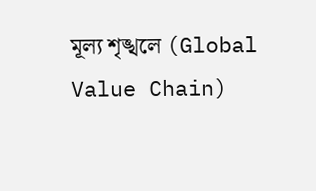মূল্য শৃঙ্খলে (Global Value Chain)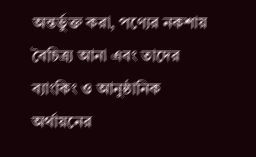অন্তর্ভুক্ত করা, পণ্যের নকশায় বৈচিত্র্য আনা এবং তাদের ব্যাংকিং ও আনুষ্ঠানিক অর্থায়নের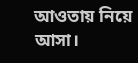আওতায় নিয়ে আসা।